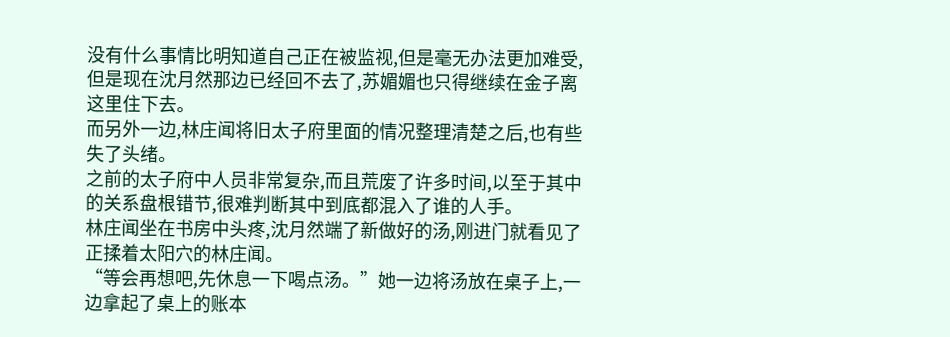没有什么事情比明知道自己正在被监视,但是毫无办法更加难受,但是现在沈月然那边已经回不去了,苏媚媚也只得继续在金子离这里住下去。
而另外一边,林庄闻将旧太子府里面的情况整理清楚之后,也有些失了头绪。
之前的太子府中人员非常复杂,而且荒废了许多时间,以至于其中的关系盘根错节,很难判断其中到底都混入了谁的人手。
林庄闻坐在书房中头疼,沈月然端了新做好的汤,刚进门就看见了正揉着太阳穴的林庄闻。
“等会再想吧,先休息一下喝点汤。”她一边将汤放在桌子上,一边拿起了桌上的账本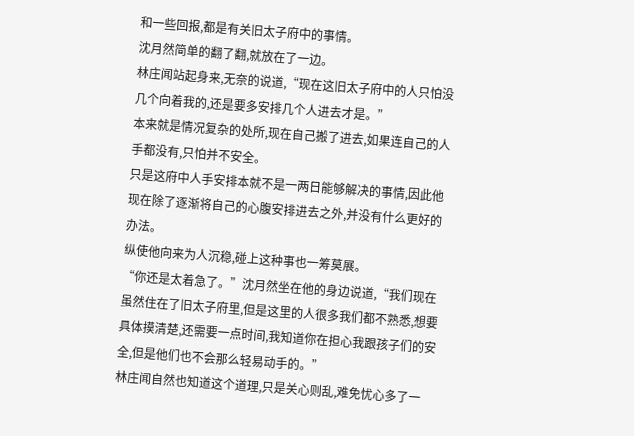和一些回报,都是有关旧太子府中的事情。
沈月然简单的翻了翻,就放在了一边。
林庄闻站起身来,无奈的说道,“现在这旧太子府中的人只怕没几个向着我的,还是要多安排几个人进去才是。”
本来就是情况复杂的处所,现在自己搬了进去,如果连自己的人手都没有,只怕并不安全。
只是这府中人手安排本就不是一两日能够解决的事情,因此他现在除了逐渐将自己的心腹安排进去之外,并没有什么更好的办法。
纵使他向来为人沉稳,碰上这种事也一筹莫展。
“你还是太着急了。”沈月然坐在他的身边说道,“我们现在虽然住在了旧太子府里,但是这里的人很多我们都不熟悉,想要具体摸清楚,还需要一点时间,我知道你在担心我跟孩子们的安全,但是他们也不会那么轻易动手的。”
林庄闻自然也知道这个道理,只是关心则乱,难免忧心多了一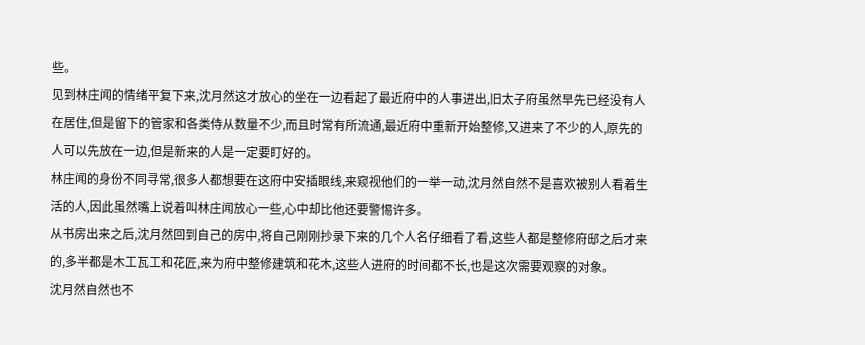些。
见到林庄闻的情绪平复下来,沈月然这才放心的坐在一边看起了最近府中的人事进出,旧太子府虽然早先已经没有人在居住,但是留下的管家和各类侍从数量不少,而且时常有所流通,最近府中重新开始整修,又进来了不少的人,原先的人可以先放在一边,但是新来的人是一定要盯好的。
林庄闻的身份不同寻常,很多人都想要在这府中安插眼线,来窥视他们的一举一动,沈月然自然不是喜欢被别人看着生活的人,因此虽然嘴上说着叫林庄闻放心一些,心中却比他还要警惕许多。
从书房出来之后,沈月然回到自己的房中,将自己刚刚抄录下来的几个人名仔细看了看,这些人都是整修府邸之后才来的,多半都是木工瓦工和花匠,来为府中整修建筑和花木,这些人进府的时间都不长,也是这次需要观察的对象。
沈月然自然也不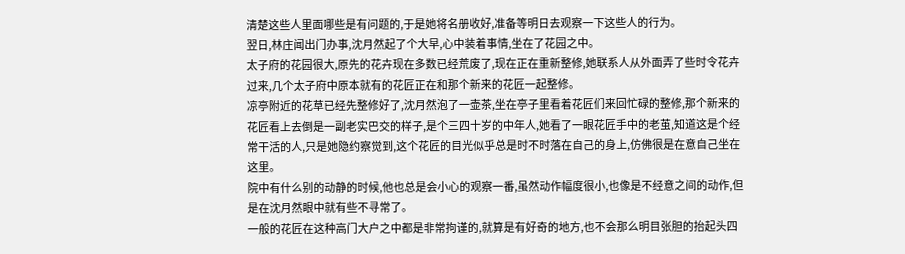清楚这些人里面哪些是有问题的,于是她将名册收好,准备等明日去观察一下这些人的行为。
翌日,林庄闻出门办事,沈月然起了个大早,心中装着事情,坐在了花园之中。
太子府的花园很大,原先的花卉现在多数已经荒废了,现在正在重新整修,她联系人从外面弄了些时令花卉过来,几个太子府中原本就有的花匠正在和那个新来的花匠一起整修。
凉亭附近的花草已经先整修好了,沈月然泡了一壶茶,坐在亭子里看着花匠们来回忙碌的整修,那个新来的花匠看上去倒是一副老实巴交的样子,是个三四十岁的中年人,她看了一眼花匠手中的老茧,知道这是个经常干活的人,只是她隐约察觉到,这个花匠的目光似乎总是时不时落在自己的身上,仿佛很是在意自己坐在这里。
院中有什么别的动静的时候,他也总是会小心的观察一番,虽然动作幅度很小,也像是不经意之间的动作,但是在沈月然眼中就有些不寻常了。
一般的花匠在这种高门大户之中都是非常拘谨的,就算是有好奇的地方,也不会那么明目张胆的抬起头四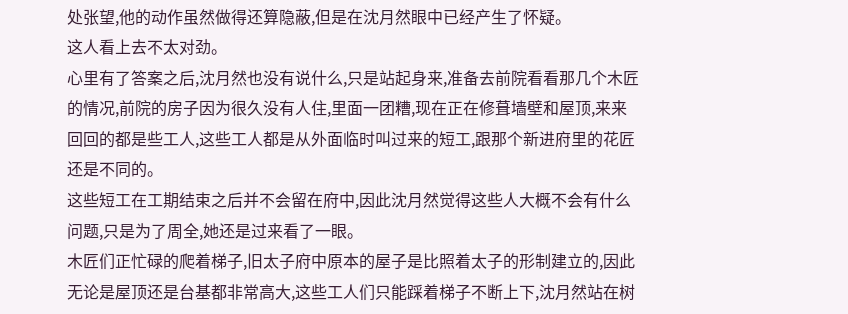处张望,他的动作虽然做得还算隐蔽,但是在沈月然眼中已经产生了怀疑。
这人看上去不太对劲。
心里有了答案之后,沈月然也没有说什么,只是站起身来,准备去前院看看那几个木匠的情况,前院的房子因为很久没有人住,里面一团糟,现在正在修葺墙壁和屋顶,来来回回的都是些工人,这些工人都是从外面临时叫过来的短工,跟那个新进府里的花匠还是不同的。
这些短工在工期结束之后并不会留在府中,因此沈月然觉得这些人大概不会有什么问题,只是为了周全,她还是过来看了一眼。
木匠们正忙碌的爬着梯子,旧太子府中原本的屋子是比照着太子的形制建立的,因此无论是屋顶还是台基都非常高大,这些工人们只能踩着梯子不断上下,沈月然站在树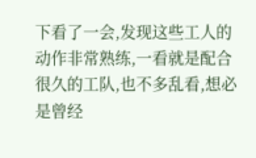下看了一会,发现这些工人的动作非常熟练,一看就是配合很久的工队,也不多乱看,想必是曾经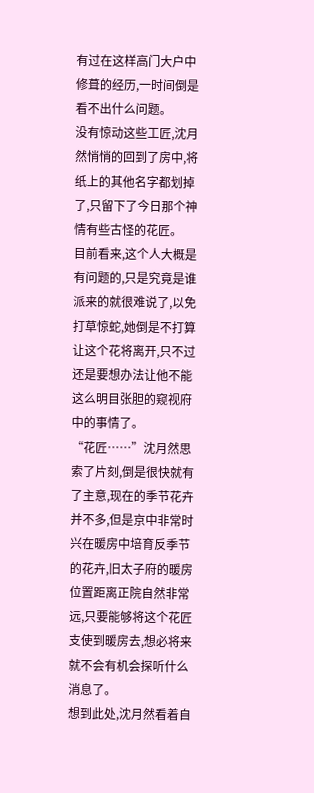有过在这样高门大户中修葺的经历,一时间倒是看不出什么问题。
没有惊动这些工匠,沈月然悄悄的回到了房中,将纸上的其他名字都划掉了,只留下了今日那个神情有些古怪的花匠。
目前看来,这个人大概是有问题的,只是究竟是谁派来的就很难说了,以免打草惊蛇,她倒是不打算让这个花将离开,只不过还是要想办法让他不能这么明目张胆的窥视府中的事情了。
“花匠……”沈月然思索了片刻,倒是很快就有了主意,现在的季节花卉并不多,但是京中非常时兴在暖房中培育反季节的花卉,旧太子府的暖房位置距离正院自然非常远,只要能够将这个花匠支使到暖房去,想必将来就不会有机会探听什么消息了。
想到此处,沈月然看着自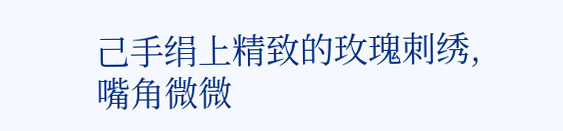己手绢上精致的玫瑰刺绣,嘴角微微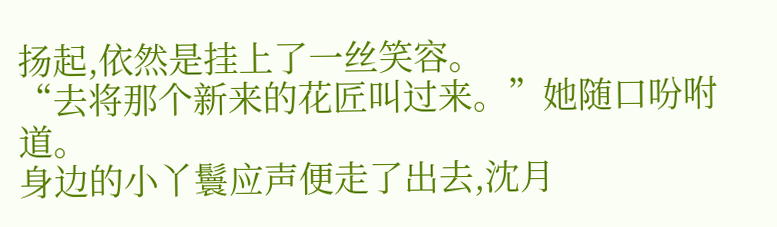扬起,依然是挂上了一丝笑容。
“去将那个新来的花匠叫过来。”她随口吩咐道。
身边的小丫鬟应声便走了出去,沈月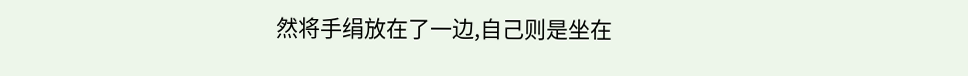然将手绢放在了一边,自己则是坐在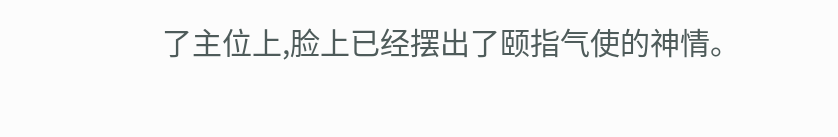了主位上,脸上已经摆出了颐指气使的神情。